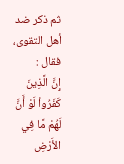ثم ذكر ضد أهل التقوى، فقال :
إِنَّ الَّذِينَ كَفَرُواْ لَوْ أَنَّ لَهُمْ مَّا فِي الأَرْضِ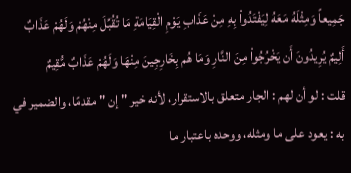جَمِيعاً وَمِثْلَهُ مَعَهُ لِيَفْتَدُواْ بِهِ مِنْ عَذَابِ يَوْمِ الْقِيَامَةِ مَا تُقُبِّلَ مِنْهُمْ وَلَهُمْ عَذَابٌ أَلِيمٌ يُرِيدُونَ أَن يَخْرُجُواْ مِنَ النَّارِ وَمَا هُم بِخَارِجِينَ مِنْهَا وَلَهُمْ عَذَابٌ مُّقِيمٌ
قلت : لو أن لهم : الجار متعلق بالاستقرار، لأنه خير " إن " مقدمًا، والضمير في به : يعود على ما ومثله، ووحده باعتبار ما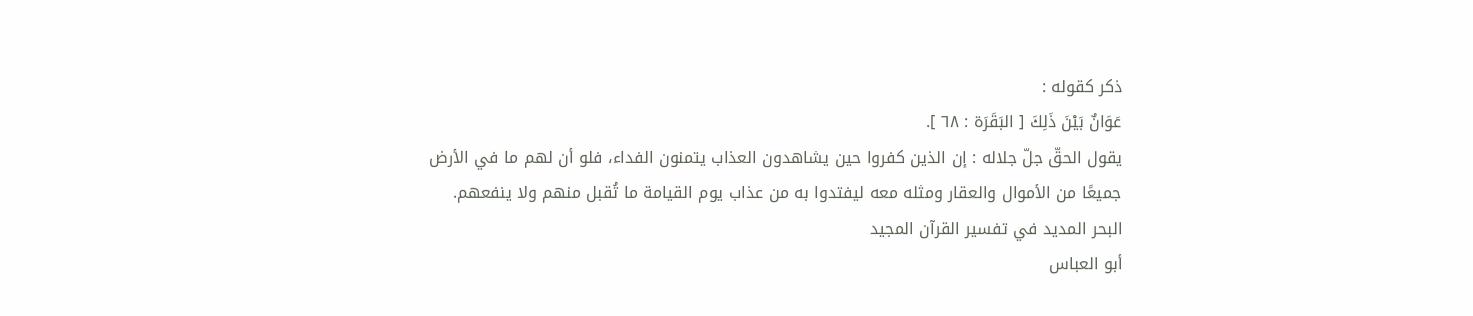ذكر كقوله :
عَوَانٌ بَيْنَ ذَلِكَ [ البَقَرَة : ٦٨ ].
يقول الحقّ جلّ جلاله : إن الذين كفروا حين يشاهدون العذاب يتمنون الفداء، فلو أن لهم ما في الأرض جميعًا من الأموال والعقار ومثله معه ليفتدوا به من عذاب يوم القيامة ما تُقبل منهم ولا ينفعهم.
البحر المديد في تفسير القرآن المجيد
أبو العباس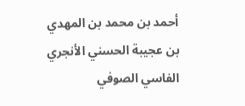أحمد بن محمد بن المهدي بن عجيبة الحسني الأنجري الفاسي الصوفي